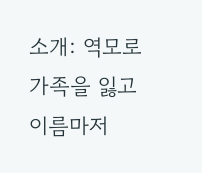소개: 역모로 가족을 잃고 이름마저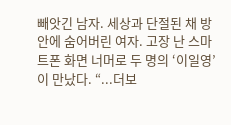빼앗긴 남자. 세상과 단절된 채 방 안에 숨어버린 여자. 고장 난 스마트폰 화면 너머로 두 명의 ‘이일영’이 만났다. “...더보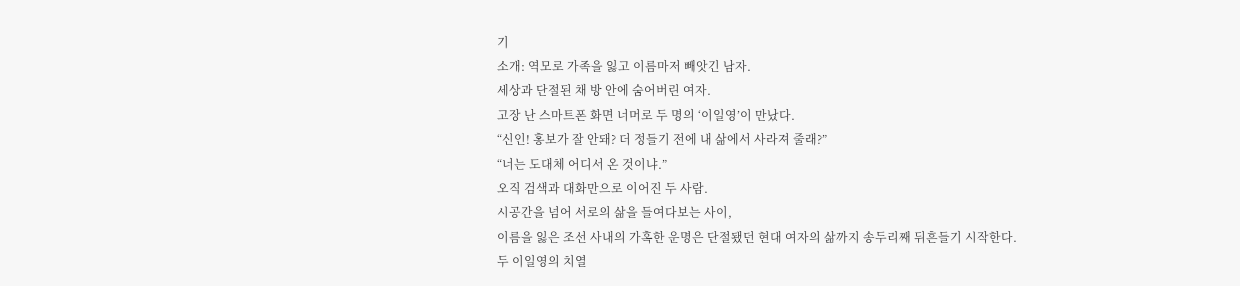기
소개: 역모로 가족을 잃고 이름마저 빼앗긴 남자.
세상과 단절된 채 방 안에 숨어버린 여자.
고장 난 스마트폰 화면 너머로 두 명의 ‘이일영’이 만났다.
“신인! 홍보가 잘 안돼? 더 정들기 전에 내 삶에서 사라져 줄래?”
“너는 도대체 어디서 온 것이냐.”
오직 검색과 대화만으로 이어진 두 사람.
시공간을 넘어 서로의 삶을 들여다보는 사이,
이름을 잃은 조선 사내의 가혹한 운명은 단절됐던 현대 여자의 삶까지 송두리째 뒤흔들기 시작한다.
두 이일영의 치열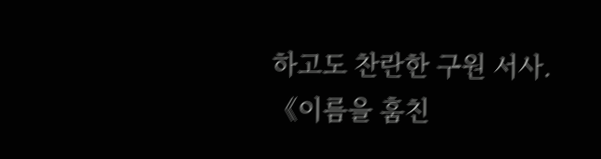하고도 찬란한 구원 서사.
《이름을 훔친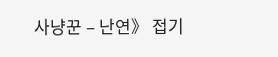사냥꾼 – 난연》 접기